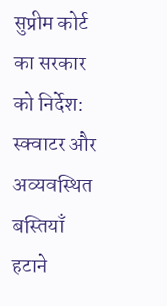सुप्रीम कोर्ट का सरकार को निर्देश: स्क्वाटर और अव्यवस्थित बस्तियाँ हटाने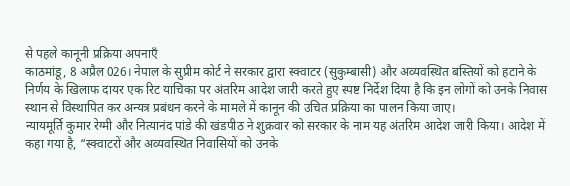से पहले कानूनी प्रक्रिया अपनाएँ
काठमांडू, 8 अप्रैल 026। नेपाल के सुप्रीम कोर्ट ने सरकार द्वारा स्क्वाटर (सुकुम्बासी) और अव्यवस्थित बस्तियों को हटाने के निर्णय के खिलाफ दायर एक रिट याचिका पर अंतरिम आदेश जारी करते हुए स्पष्ट निर्देश दिया है कि इन लोगों को उनके निवास स्थान से विस्थापित कर अन्यत्र प्रबंधन करने के मामले में कानून की उचित प्रक्रिया का पालन किया जाए।
न्यायमूर्ति कुमार रेग्मी और नित्यानंद पांडे की खंडपीठ ने शुक्रवार को सरकार के नाम यह अंतरिम आदेश जारी किया। आदेश में कहा गया है, “स्क्वाटरों और अव्यवस्थित निवासियों को उनके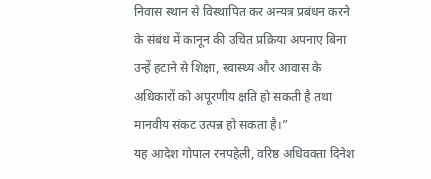निवास स्थान से विस्थापित कर अन्यत्र प्रबंधन करने के संबंध में कानून की उचित प्रक्रिया अपनाए बिना उन्हें हटाने से शिक्षा, स्वास्थ्य और आवास के अधिकारों को अपूरणीय क्षति हो सकती है तथा मानवीय संकट उत्पन्न हो सकता है।”
यह आदेश गोपाल रनपहेली, वरिष्ठ अधिवक्ता दिनेश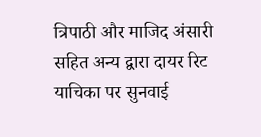त्रिपाठी और माजिद अंसारी सहित अन्य द्वारा दायर रिट याचिका पर सुनवाई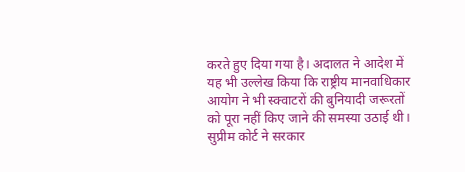करते हुए दिया गया है। अदालत ने आदेश में यह भी उल्लेख किया कि राष्ट्रीय मानवाधिकार आयोग ने भी स्क्वाटरों की बुनियादी जरूरतों को पूरा नहीं किए जाने की समस्या उठाई थी।
सुप्रीम कोर्ट ने सरकार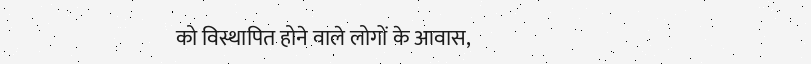को विस्थापित होने वाले लोगों के आवास,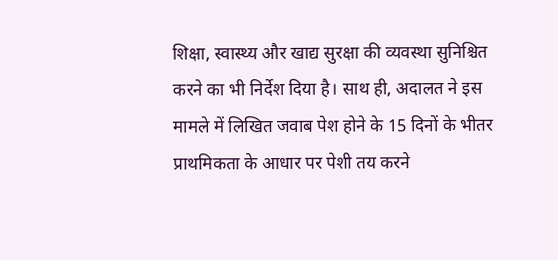शिक्षा, स्वास्थ्य और खाद्य सुरक्षा की व्यवस्था सुनिश्चित करने का भी निर्देश दिया है। साथ ही, अदालत ने इस मामले में लिखित जवाब पेश होने के 15 दिनों के भीतर प्राथमिकता के आधार पर पेशी तय करने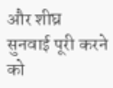और शीघ्र सुनवाई पूरी करने को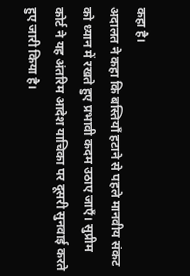कहा है।
अदालत ने कहा कि बस्तियाँ हटाने से पहले मानवीय संकट को ध्यान में रखते हुए प्रभावी कदम उठाए जाएँ। सुप्रीम कोर्ट ने यह अंतरिम आदेश याचिका पर दूसरी सुनवाई करते हुए जारी किया है।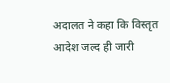अदालत ने कहा कि विस्तृत आदेश जल्द ही जारी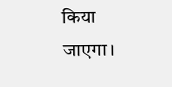किया जाएगा।